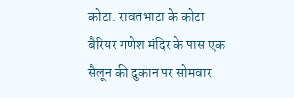कोटा. रावतभाटा के कोटा बैरियर गणेश मंदिर के पास एक सैलून की दुकान पर सोमवार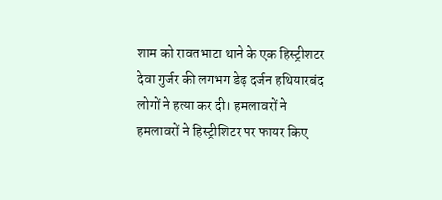शाम को रावतभाटा थाने के एक हिस्ट्रीशटर देवा गुर्जर की लगभग डेढ़ दर्जन हथियारबंद लोगों ने हत्या कर दी। हमलावरों ने हमलावरों ने हिस्ट्रीशिटर पर फायर किए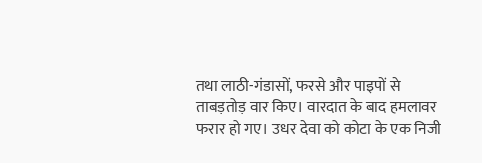तथा लाठी-गंडासों, फरसे और पाइपों से ताबड़तोड़ वार किए। वारदात के बाद हमलावर फरार हो गए। उधर देवा को कोटा के एक निजी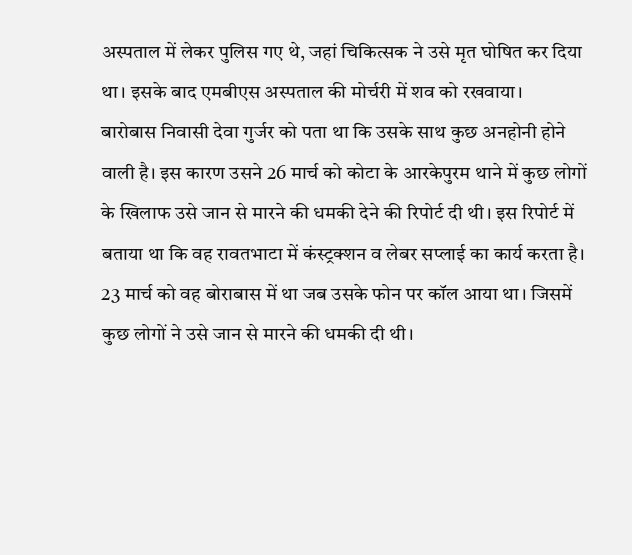अस्पताल में लेकर पुलिस गए थे, जहां चिकित्सक ने उसे मृत घोषित कर दिया था। इसके बाद एमबीएस अस्पताल की मोर्चरी में शव को रखवाया।
बारोबास निवासी देवा गुर्जर को पता था कि उसके साथ कुछ अनहोनी होने वाली है। इस कारण उसने 26 मार्च को कोटा के आरकेपुरम थाने में कुछ लोगों के खिलाफ उसे जान से मारने की धमकी देने की रिपोर्ट दी थी। इस रिपोर्ट में बताया था कि वह रावतभाटा में कंस्ट्रक्शन व लेबर सप्लाई का कार्य करता है। 23 मार्च को वह बोराबास में था जब उसके फोन पर कॉल आया था। जिसमें कुछ लोगों ने उसे जान से मारने की धमकी दी थी।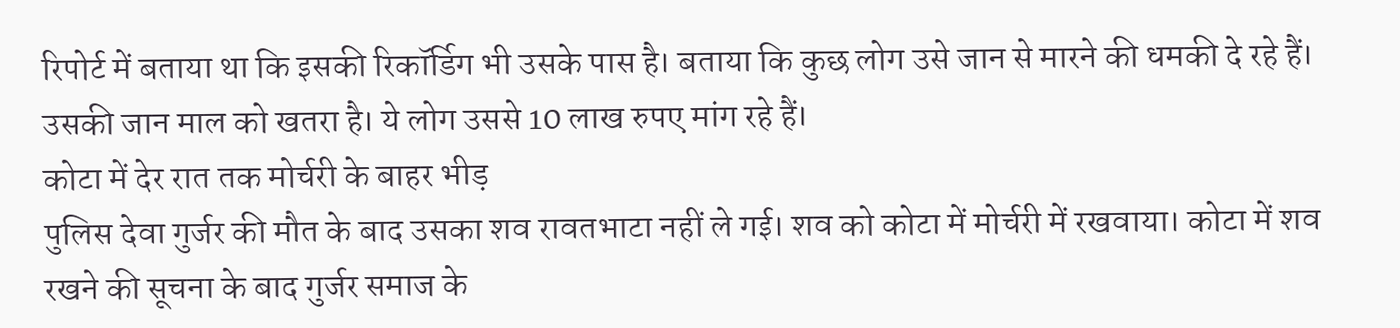रिपोर्ट में बताया था कि इसकी रिकॉर्डिग भी उसके पास है। बताया कि कुछ लोग उसे जान से मारने की धमकी दे रहे हैं। उसकी जान माल को खतरा है। ये लोग उससे 10 लाख रुपए मांग रहे हैं।
कोटा में देर रात तक मोर्चरी के बाहर भीड़
पुलिस देवा गुर्जर की मौत के बाद उसका शव रावतभाटा नहीं ले गई। शव को कोटा में मोर्चरी में रखवाया। कोटा में शव रखने की सूचना के बाद गुर्जर समाज के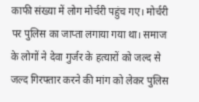काफी संख्या में लोग मोर्चरी पहुंच गए। मोर्चरी पर पुलिस का जाप्ता लगाया गया था। समाज के लोगों ने देवा गुर्जर के हत्यारों को जल्द से जल्द गिरफ्तार करने की मांग को लेकर पुलिस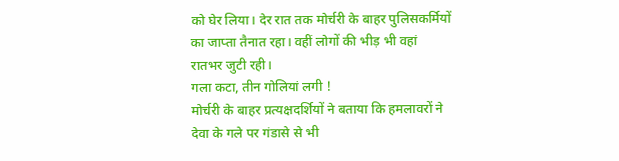को घेर लिया। देर रात तक मोर्चरी के बाहर पुलिसकर्मियों का जाप्ता तैनात रहा। वहीं लोगों की भीड़ भी वहां रातभर जुटी रही।
गला कटा, तीन गोलियां लगी !
मोर्चरी के बाहर प्रत्यक्षदर्शियों ने बताया कि हमलावरों ने देवा के गले पर गंडासे से भी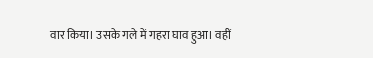वार किया। उसके गले में गहरा घाव हुआ। वहीं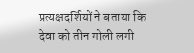प्रत्यक्षदर्शियों ने बताया कि देवा को तीन गोली लगी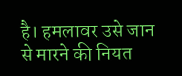है। हमलावर उसे जान से मारने की नियत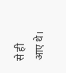से ही आए थे।